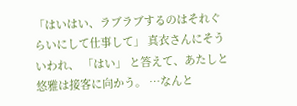「はいはい、ラブラブするのはそれぐらいにして仕事して」 真衣さんにそういわれ、 「はい」 と答えて、あたしと悠雅は接客に向かう。 …なんと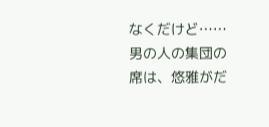なくだけど…… 男の人の集団の席は、悠雅がだ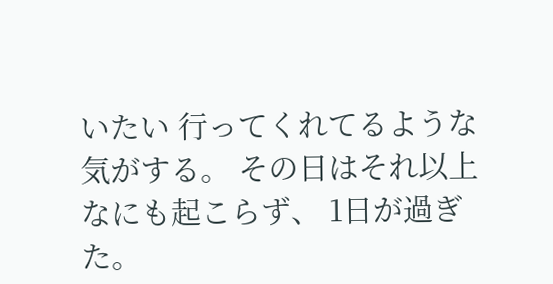いたい 行ってくれてるような 気がする。 その日はそれ以上なにも起こらず、 1日が過ぎた。